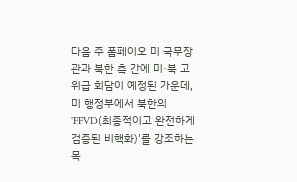다음 주 폼페이오 미 국무장관과 북한 측 간에 미·북 고위급 회담이 예정된 가운데, 미 행정부에서 북한의 'FFVD(최종적이고 완전하게 검증된 비핵화)'를 강조하는 목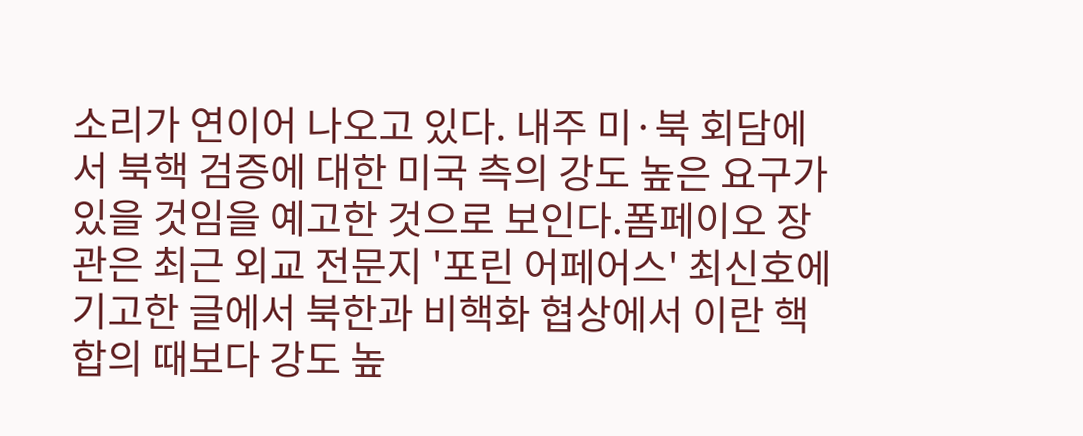소리가 연이어 나오고 있다. 내주 미·북 회담에서 북핵 검증에 대한 미국 측의 강도 높은 요구가 있을 것임을 예고한 것으로 보인다.폼페이오 장관은 최근 외교 전문지 '포린 어페어스' 최신호에 기고한 글에서 북한과 비핵화 협상에서 이란 핵 합의 때보다 강도 높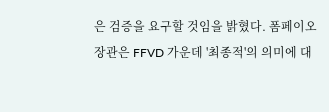은 검증을 요구할 것임을 밝혔다. 폼페이오 장관은 FFVD 가운데 '최종적'의 의미에 대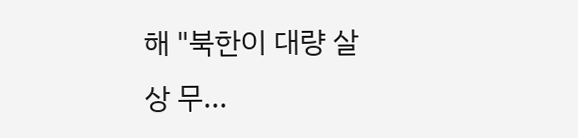해 "북한이 대량 살상 무...